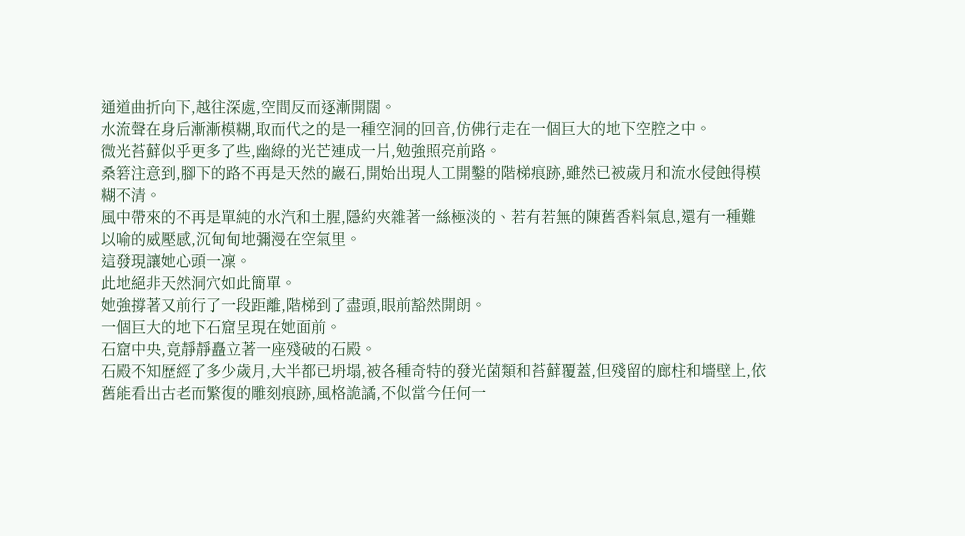通道曲折向下,越往深處,空間反而逐漸開闊。
水流聲在身后漸漸模糊,取而代之的是一種空洞的回音,仿佛行走在一個巨大的地下空腔之中。
微光苔蘚似乎更多了些,幽綠的光芒連成一片,勉強照亮前路。
桑箬注意到,腳下的路不再是天然的巖石,開始出現人工開鑿的階梯痕跡,雖然已被歲月和流水侵蝕得模糊不清。
風中帶來的不再是單純的水汽和土腥,隱約夾雜著一絲極淡的、若有若無的陳舊香料氣息,還有一種難以喻的威壓感,沉甸甸地彌漫在空氣里。
這發現讓她心頭一凜。
此地絕非天然洞穴如此簡單。
她強撐著又前行了一段距離,階梯到了盡頭,眼前豁然開朗。
一個巨大的地下石窟呈現在她面前。
石窟中央,竟靜靜矗立著一座殘破的石殿。
石殿不知歷經了多少歲月,大半都已坍塌,被各種奇特的發光菌類和苔蘚覆蓋,但殘留的廊柱和墻壁上,依舊能看出古老而繁復的雕刻痕跡,風格詭譎,不似當今任何一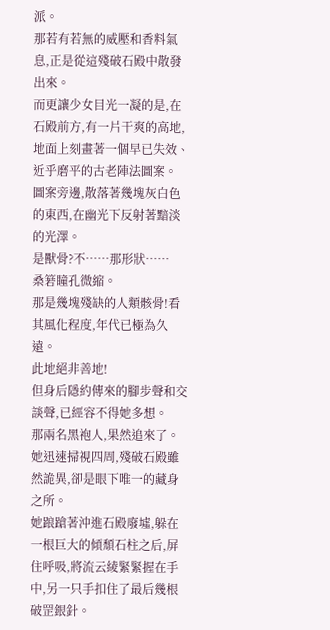派。
那若有若無的威壓和香料氣息,正是從這殘破石殿中散發出來。
而更讓少女目光一凝的是,在石殿前方,有一片干爽的高地,地面上刻畫著一個早已失效、近乎磨平的古老陣法圖案。
圖案旁邊,散落著幾塊灰白色的東西,在幽光下反射著黯淡的光澤。
是獸骨?不……那形狀……
桑箬瞳孔微縮。
那是幾塊殘缺的人類骸骨!看其風化程度,年代已極為久遠。
此地絕非善地!
但身后隱約傳來的腳步聲和交談聲,已經容不得她多想。
那兩名黑袍人,果然追來了。
她迅速掃視四周,殘破石殿雖然詭異,卻是眼下唯一的藏身之所。
她踉蹌著沖進石殿廢墟,躲在一根巨大的傾頹石柱之后,屏住呼吸,將流云綾緊緊握在手中,另一只手扣住了最后幾根破罡銀針。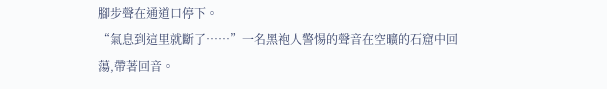腳步聲在通道口停下。
“氣息到這里就斷了……”一名黑袍人警惕的聲音在空曠的石窟中回蕩,帶著回音。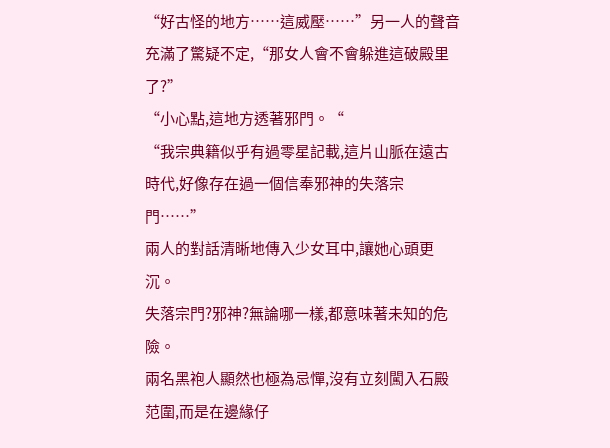“好古怪的地方……這威壓……”另一人的聲音充滿了驚疑不定,“那女人會不會躲進這破殿里了?”
“小心點,這地方透著邪門。“
“我宗典籍似乎有過零星記載,這片山脈在遠古時代,好像存在過一個信奉邪神的失落宗門……”
兩人的對話清晰地傳入少女耳中,讓她心頭更沉。
失落宗門?邪神?無論哪一樣,都意味著未知的危險。
兩名黑袍人顯然也極為忌憚,沒有立刻闖入石殿范圍,而是在邊緣仔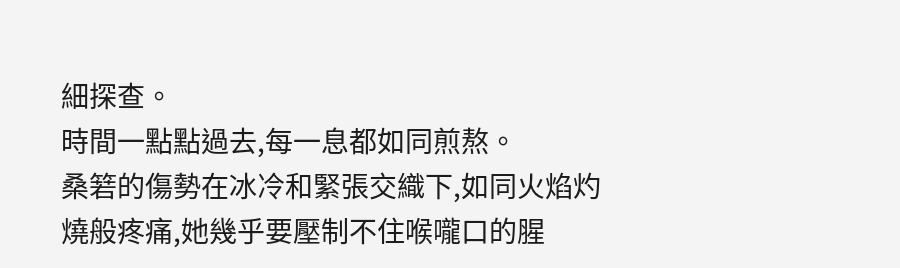細探查。
時間一點點過去,每一息都如同煎熬。
桑箬的傷勢在冰冷和緊張交織下,如同火焰灼燒般疼痛,她幾乎要壓制不住喉嚨口的腥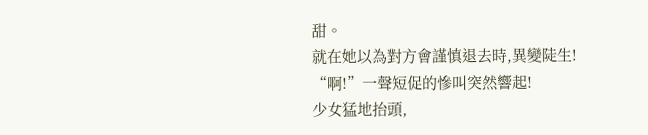甜。
就在她以為對方會謹慎退去時,異變陡生!
“啊!”一聲短促的慘叫突然響起!
少女猛地抬頭,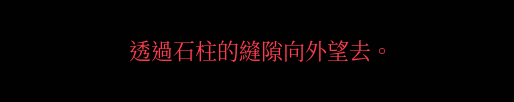透過石柱的縫隙向外望去。